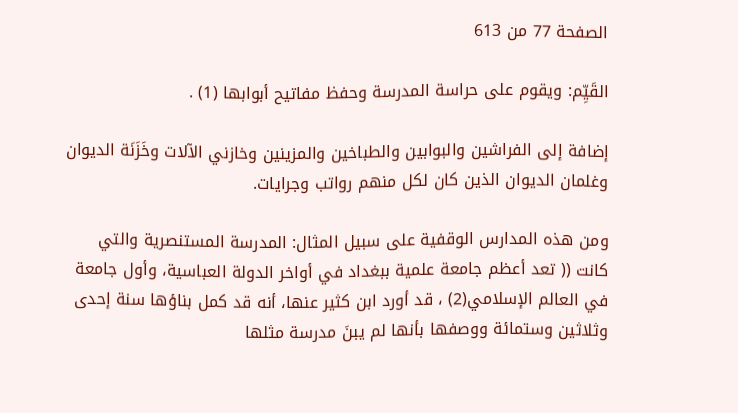الصفحة 77 من 613

القَيِّم: ويقوم على حراسة المدرسة وحفظ مفاتيح أبوابها (1) .

إضافة إلى الفراشين والبوابين والطباخين والمزينين وخازني الآلات وخَزَنَة الديوان وغلمان الديوان الذين كان لكل منهم رواتب وجرايات.

ومن هذه المدارس الوقفية على سبيل المثال: المدرسة المستنصرية والتي كانت (( تعد أعظم جامعة علمية ببغداد في أواخر الدولة العباسية، وأول جامعة في العالم الإسلامي(2) ، قد أورد ابن كثير عنها، أنه قد كمل بناؤها سنة إحدى وثلاثين وستمائة ووصفها بأنها لم يبنَ مدرسة مثلها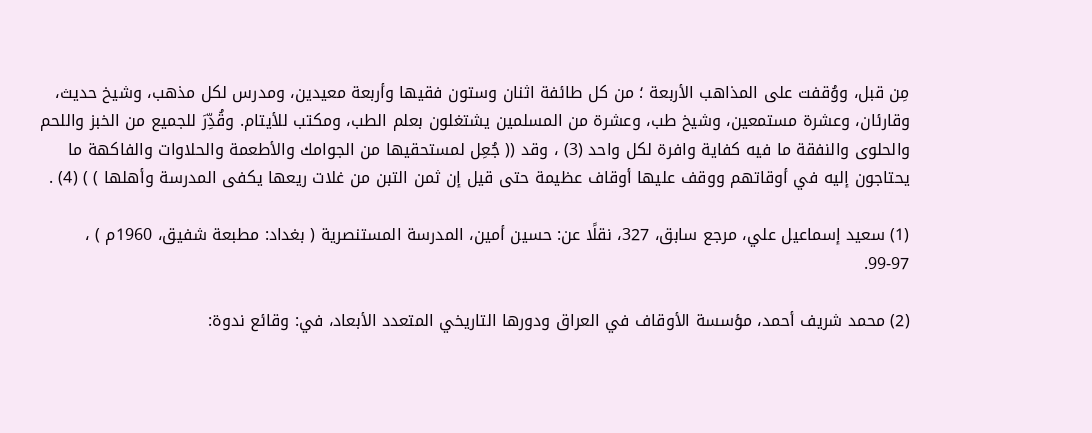مِن قبل، ووُقفت على المذاهب الأربعة ؛ من كل طائفة اثنان وستون فقيها وأربعة معيدين، ومدرس لكل مذهب، وشيخ حديث، وقارئان، وعشرة مستمعين، وشيخ طب، وعشرة من المسلمين يشتغلون بعلم الطب، ومكتب للأيتام. وقُدِّرَ للجميع من الخبز واللحم والحلوى والنفقة ما فيه كفاية وافرة لكل واحد (3) ، وقد (( جُعِل لمستحقيها من الجوامك والأطعمة والحلاوات والفاكهة ما يحتاجون إليه في أوقاتهم ووقف عليها أوقاف عظيمة حتى قيل إن ثمن التبن من غلات ريعها يكفى المدرسة وأهلها ) ) (4) .

(1) سعيد إسماعيل علي، مرجع سابق، 327، نقلًا عن: حسين أمين، المدرسة المستنصرية ( بغداد: مطبعة شفيق، 1960م ) ، 97-99.

(2) محمد شريف أحمد، مؤسسة الأوقاف في العراق ودورها التاريخي المتعدد الأبعاد، في: وقائع ندوة: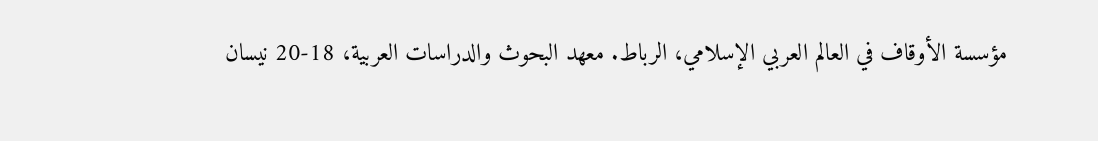مؤسسة الأوقاف في العالم العربي الإسلامي، الرباط. معهد البحوث والدراسات العربية، 18-20 نيسان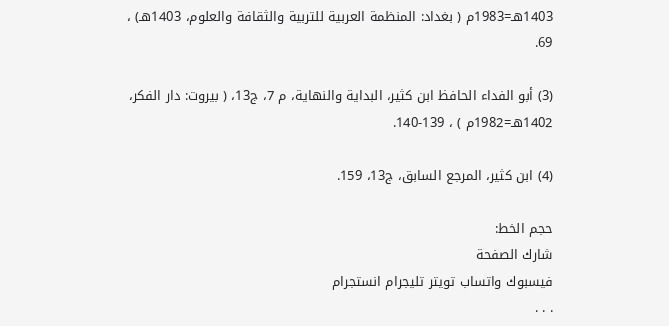1403هـ=1983م ( بغداد: المنظمة العربية للتربية والثقافة والعلوم، 1403هـ) ، 69.

(3) أبو الفداء الحافظ ابن كثير، البداية والنهاية، م 7، ج13، ( بيروت: دار الفكر، 1402هـ=1982م ) ، 139-140.

(4) ابن كثير، المرجع السابق، ج13، 159.

حجم الخط:
شارك الصفحة
فيسبوك واتساب تويتر تليجرام انستجرام
. . .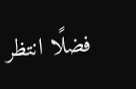فضلًا انتظر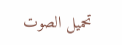تحميل الصوت